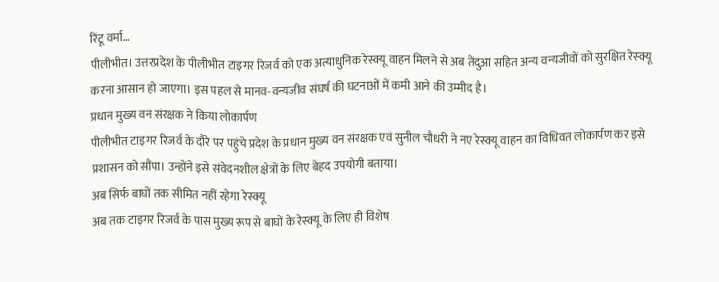रिंटू वर्मा…
पीलीभीत। उत्तरप्रदेश के पीलीभीत टाइगर रिजर्व को एक अत्याधुनिक रेस्क्यू वाहन मिलने से अब तेंदुआ सहित अन्य वन्यजीवों को सुरक्षित रेस्क्यू करना आसान हो जाएगा। इस पहल से मानव-वन्यजीव संघर्ष की घटनाओं में कमी आने की उम्मीद है।
प्रधान मुख्य वन संरक्षक ने किया लोकार्पण
पीलीभीत टाइगर रिजर्व के दौरे पर पहुंचे प्रदेश के प्रधान मुख्य वन संरक्षक एवं सुनील चौधरी ने नए रेस्क्यू वाहन का विधिवत लोकार्पण कर इसे प्रशासन को सौंपा। उन्होंने इसे संवेदनशील क्षेत्रों के लिए बेहद उपयोगी बताया।
अब सिर्फ बाघों तक सीमित नहीं रहेगा रेस्क्यू
अब तक टाइगर रिजर्व के पास मुख्य रूप से बाघों के रेस्क्यू के लिए ही विशेष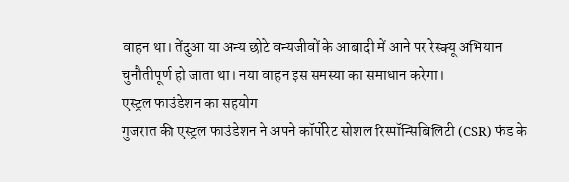वाहन था। तेंदुआ या अन्य छोटे वन्यजीवों के आबादी में आने पर रेस्क्यू अभियान चुनौतीपूर्ण हो जाता था। नया वाहन इस समस्या का समाधान करेगा।
एस्ट्रल फाउंडेशन का सहयोग
गुजरात की एस्ट्रल फाउंडेशन ने अपने कॉर्पोरेट सोशल रिस्पॉन्सिबिलिटी (CSR) फंड के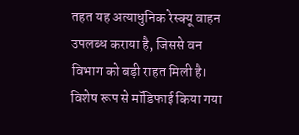तहत यह अत्याधुनिक रेस्क्यू वाहन उपलब्ध कराया है, जिससे वन विभाग को बड़ी राहत मिली है।
विशेष रूप से मॉडिफाई किया गया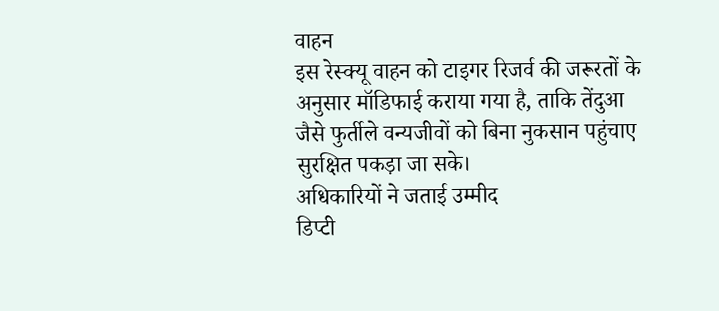वाहन
इस रेस्क्यू वाहन को टाइगर रिजर्व की जरूरतों के अनुसार मॉडिफाई कराया गया है, ताकि तेंदुआ जैसे फुर्तीले वन्यजीवों को बिना नुकसान पहुंचाए सुरक्षित पकड़ा जा सके।
अधिकारियों ने जताई उम्मीद
डिप्टी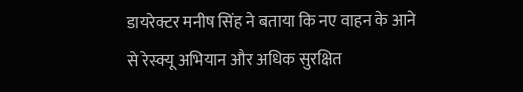डायरेक्टर मनीष सिंह ने बताया कि नए वाहन के आने से रेस्क्यू अभियान और अधिक सुरक्षित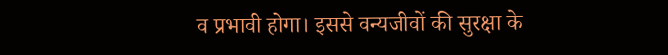व प्रभावी होगा। इससे वन्यजीवों की सुरक्षा के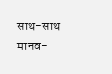साथ-साथ मानव-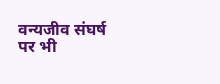वन्यजीव संघर्ष पर भी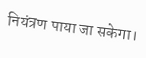नियंत्रण पाया जा सकेगा।